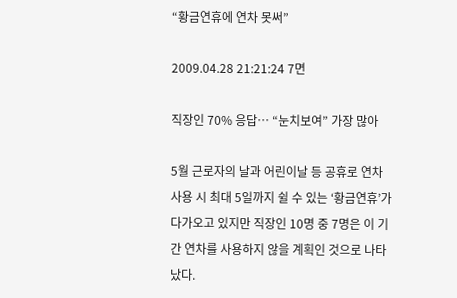“황금연휴에 연차 못써”

2009.04.28 21:21:24 7면

직장인 70% 응답… “눈치보여” 가장 많아

5월 근로자의 날과 어린이날 등 공휴로 연차사용 시 최대 5일까지 쉴 수 있는 ‘황금연휴’가 다가오고 있지만 직장인 10명 중 7명은 이 기간 연차를 사용하지 않을 계획인 것으로 나타났다.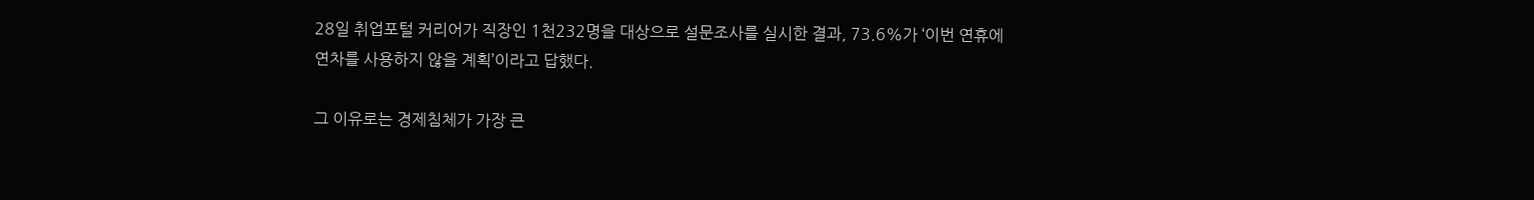28일 취업포털 커리어가 직장인 1천232명을 대상으로 설문조사를 실시한 결과, 73.6%가 ‘이번 연휴에 연차를 사용하지 않을 계획’이라고 답했다.

그 이유로는 경제침체가 가장 큰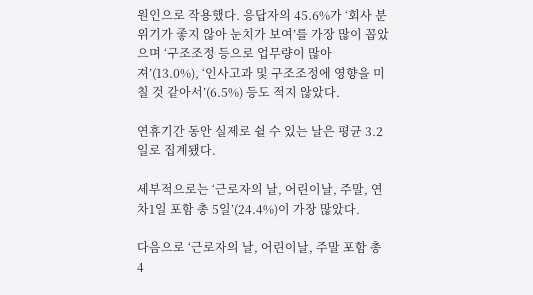원인으로 작용했다. 응답자의 45.6%가 ‘회사 분위기가 좋지 않아 눈치가 보여’를 가장 많이 꼽았으며 ‘구조조정 등으로 업무량이 많아져’(13.0%), ‘인사고과 및 구조조정에 영향을 미칠 것 같아서’(6.5%) 등도 적지 않았다.

연휴기간 동안 실제로 쉴 수 있는 날은 평균 3.2일로 집계됐다.

세부적으로는 ‘근로자의 날, 어린이날, 주말, 연차1일 포함 총 5일’(24.4%)이 가장 많았다.

다음으로 ‘근로자의 날, 어린이날, 주말 포함 총 4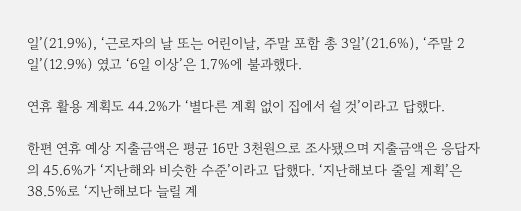일’(21.9%), ‘근로자의 날 또는 어린이날, 주말 포함 총 3일’(21.6%), ‘주말 2일’(12.9%) 였고 ‘6일 이상’은 1.7%에 불과했다.

연휴 활용 계획도 44.2%가 ‘별다른 계획 없이 집에서 쉴 것’이라고 답했다.

한편 연휴 예상 지출금액은 평균 16만 3천원으로 조사됐으며 지출금액은 응답자의 45.6%가 ‘지난해와 비슷한 수준’이라고 답했다. ‘지난해보다 줄일 계획’은 38.5%로 ‘지난해보다 늘릴 계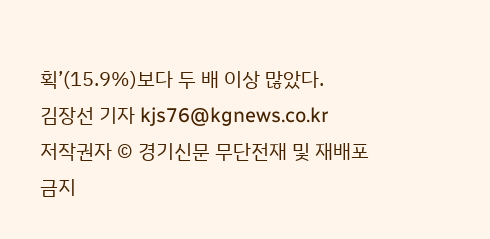획’(15.9%)보다 두 배 이상 많았다.
김장선 기자 kjs76@kgnews.co.kr
저작권자 © 경기신문 무단전재 및 재배포 금지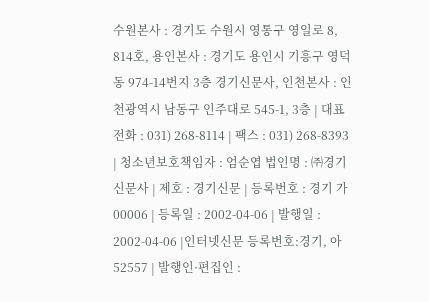수원본사 : 경기도 수원시 영통구 영일로 8, 814호, 용인본사 : 경기도 용인시 기흥구 영덕동 974-14번지 3층 경기신문사, 인천본사 : 인천광역시 남동구 인주대로 545-1, 3층 | 대표전화 : 031) 268-8114 | 팩스 : 031) 268-8393 | 청소년보호책임자 : 엄순엽 법인명 : ㈜경기신문사 | 제호 : 경기신문 | 등록번호 : 경기 가 00006 | 등록일 : 2002-04-06 | 발행일 : 2002-04-06 |인터넷신문 등록번호:경기, 아52557 | 발행인·편집인 :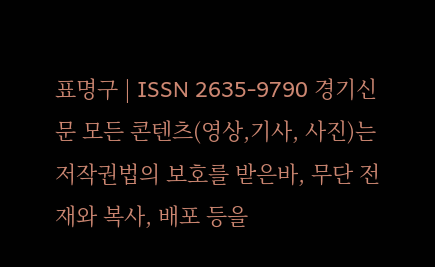표명구 | ISSN 2635-9790 경기신문 모든 콘텐츠(영상,기사, 사진)는 저작권법의 보호를 받은바, 무단 전재와 복사, 배포 등을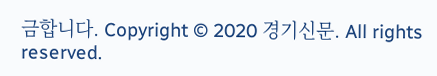금합니다. Copyright © 2020 경기신문. All rights reserved.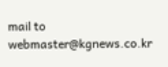mail to webmaster@kgnews.co.kr